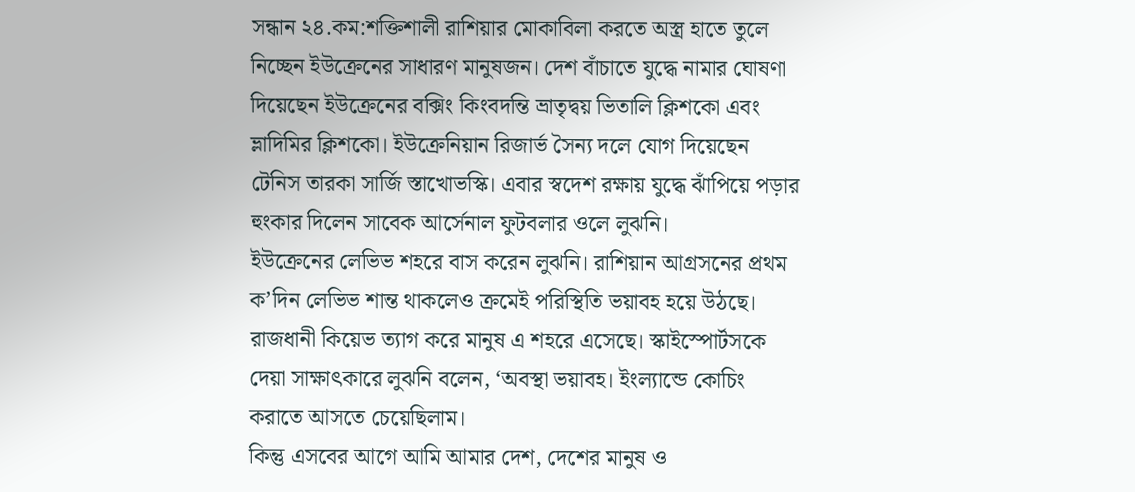সন্ধান ২৪.কম:শক্তিশালী রাশিয়ার মোকাবিলা করতে অস্ত্র হাতে তুলে নিচ্ছেন ইউক্রেনের সাধারণ মানুষজন। দেশ বাঁচাতে যুদ্ধে নামার ঘোষণা দিয়েছেন ইউক্রেনের বক্সিং কিংবদন্তি ভ্রাতৃদ্বয় ভিতালি ক্লিশকো এবং ভ্লাদিমির ক্লিশকো। ইউক্রেনিয়ান রিজার্ভ সৈন্য দলে যোগ দিয়েছেন টেনিস তারকা সার্জি স্তাখোভস্কি। এবার স্বদেশ রক্ষায় যুদ্ধে ঝাঁপিয়ে পড়ার হুংকার দিলেন সাবেক আর্সেনাল ফুটবলার ওলে লুঝনি।
ইউক্রেনের লেভিভ শহরে বাস করেন লুঝনি। রাশিয়ান আগ্রসনের প্রথম ক’দিন লেভিভ শান্ত থাকলেও ক্রমেই পরিস্থিতি ভয়াবহ হয়ে উঠছে। রাজধানী কিয়েভ ত্যাগ করে মানুষ এ শহরে এসেছে। স্কাইস্পোর্টসকে দেয়া সাক্ষাৎকারে লুঝনি বলেন, ‘অবস্থা ভয়াবহ। ইংল্যান্ডে কোচিং করাতে আসতে চেয়েছিলাম।
কিন্তু এসবের আগে আমি আমার দেশ, দেশের মানুষ ও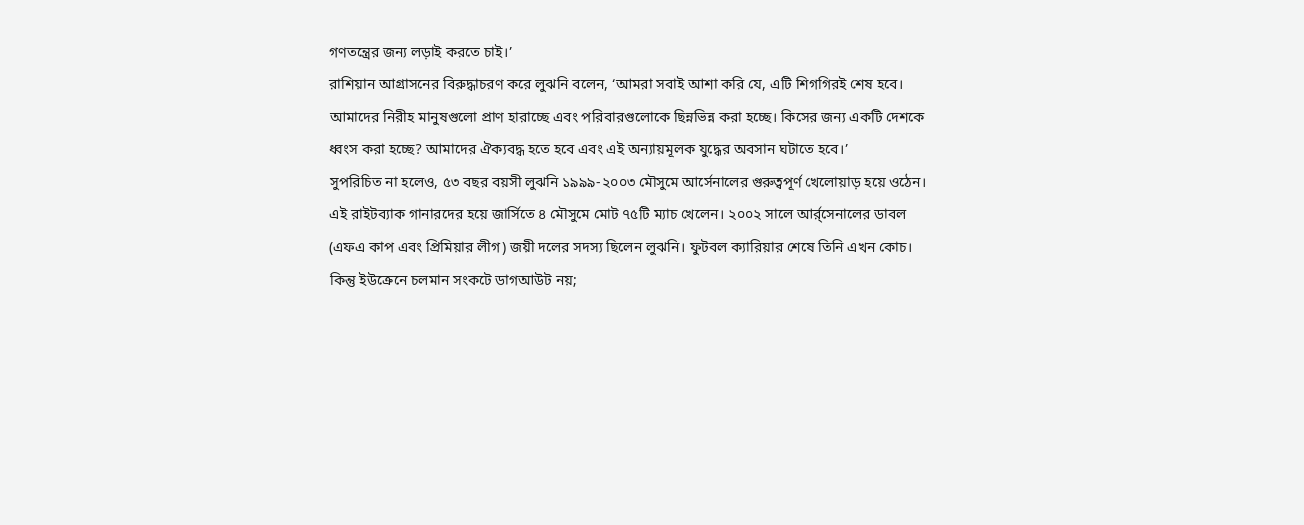গণতন্ত্রের জন্য লড়াই করতে চাই।’
রাশিয়ান আগ্রাসনের বিরুদ্ধাচরণ করে লুঝনি বলেন, ‘আমরা সবাই আশা করি যে, এটি শিগগিরই শেষ হবে। আমাদের নিরীহ মানুষগুলো প্রাণ হারাচ্ছে এবং পরিবারগুলোকে ছিন্নভিন্ন করা হচ্ছে। কিসের জন্য একটি দেশকে ধ্বংস করা হচ্ছে? আমাদের ঐক্যবদ্ধ হতে হবে এবং এই অন্যায়মূলক যুদ্ধের অবসান ঘটাতে হবে।’
সুপরিচিত না হলেও, ৫৩ বছর বয়সী লুঝনি ১৯৯৯-২০০৩ মৌসুমে আর্সেনালের গুরুত্বপূর্ণ খেলোয়াড় হয়ে ওঠেন। এই রাইটব্যাক গানারদের হয়ে জার্সিতে ৪ মৌসুমে মোট ৭৫টি ম্যাচ খেলেন। ২০০২ সালে আর্র্সেনালের ডাবল (এফএ কাপ এবং প্রিমিয়ার লীগ) জয়ী দলের সদস্য ছিলেন লুঝনি। ফুটবল ক্যারিয়ার শেষে তিনি এখন কোচ। কিন্তু ইউক্রেনে চলমান সংকটে ডাগআউট নয়;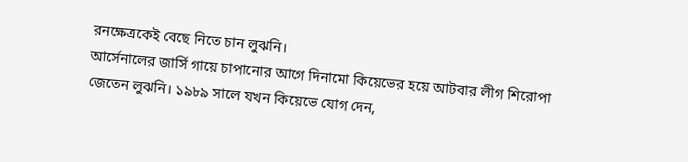রনক্ষেত্রকেই বেছে নিতে চান লুঝনি।
আর্সেনালের জার্সি গায়ে চাপানোর আগে দিনামো কিয়েভের হয়ে আটবার লীগ শিরোপা জেতেন লুঝনি। ১৯৮৯ সালে যখন কিয়েভে যোগ দেন,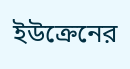ইউক্রেনের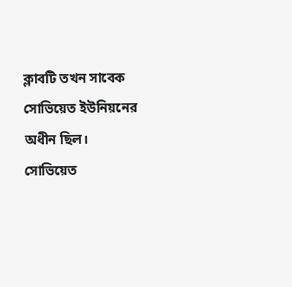ক্লাবটি তখন সাবেক সোভিয়েত ইউনিয়নের অধীন ছিল। সোভিয়েত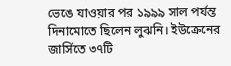ভেঙে যাওয়ার পর ১৯৯৯ সাল পর্যন্ত দিনামোতে ছিলেন লুঝনি। ইউক্রেনের জার্সিতে ৩৭টি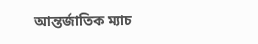আন্তর্জাতিক ম্যাচ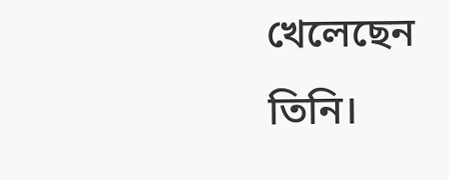খেলেছেন তিনি।